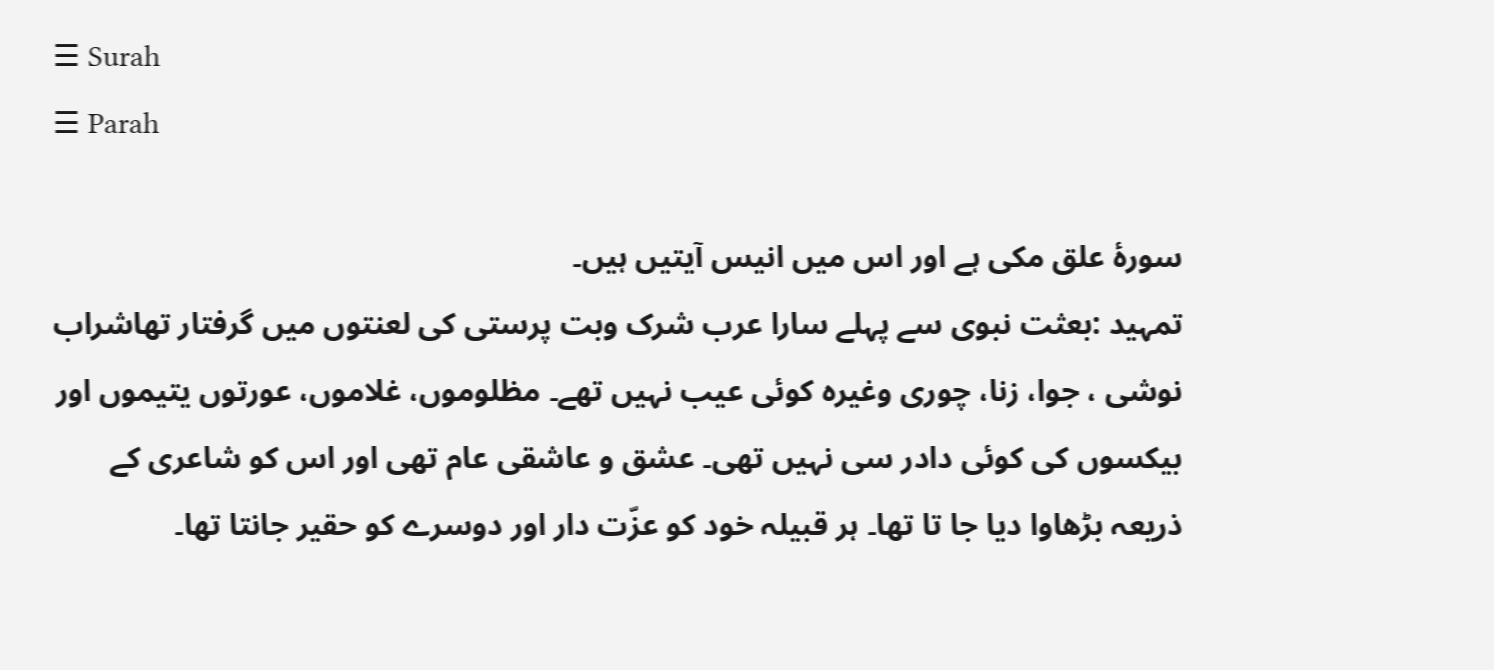☰ Surah
☰ Parah

سورۂ علق مکی ہے اور اس میں انیس آیتیں ہیں۔
تمہید :بعثت نبوی سے پہلے سارا عرب شرک وبت پرستی کی لعنتوں میں گرفتار تھاشراب نوشی ، جوا، زنا، چوری وغیرہ کوئی عیب نہیں تھے۔ مظلوموں، غلاموں، عورتوں یتیموں اور بیکسوں کی کوئی دادر سی نہیں تھی۔ عشق و عاشقی عام تھی اور اس کو شاعری کے ذریعہ بڑھاوا دیا جا تا تھا۔ ہر قبیلہ خود کو عزّت دار اور دوسرے کو حقیر جانتا تھا۔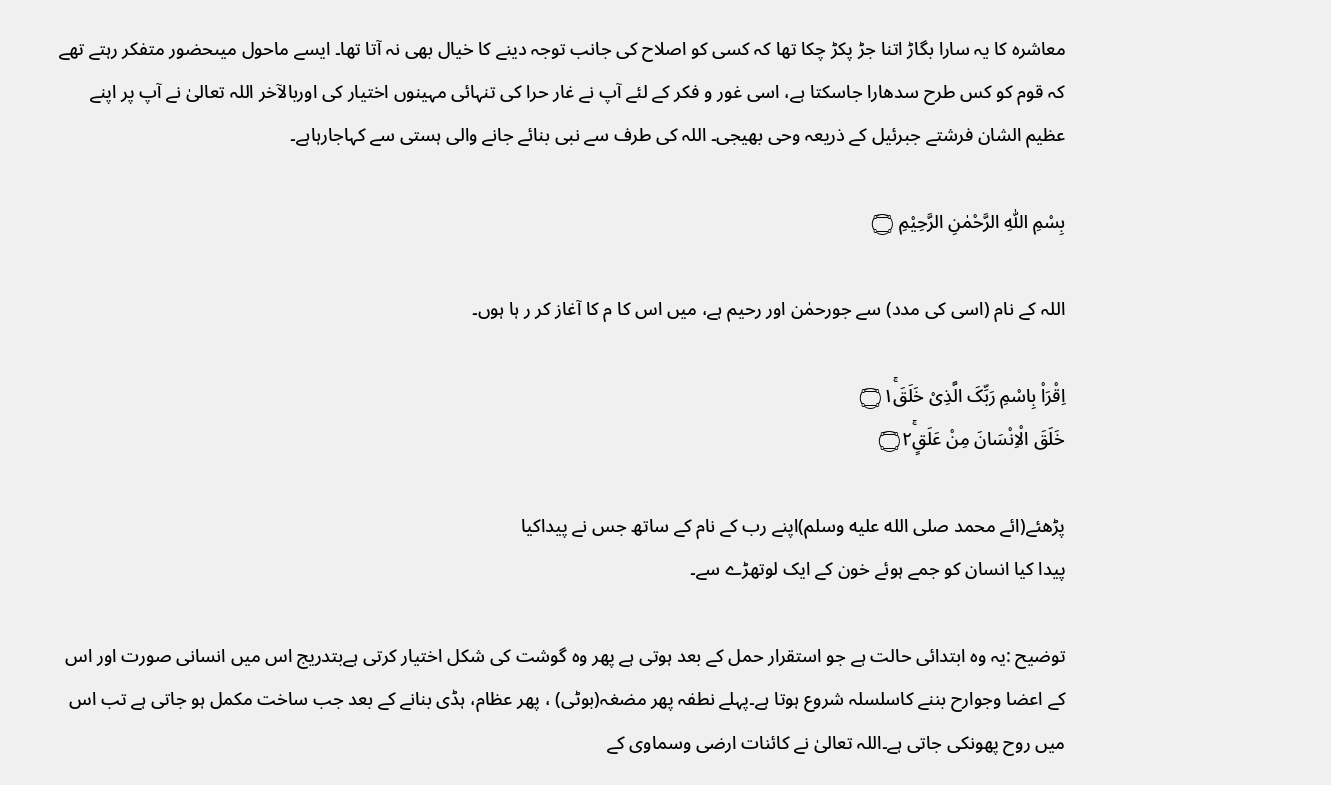معاشرہ کا یہ سارا بگاڑ اتنا جڑ پکڑ چکا تھا کہ کسی کو اصلاح کی جانب توجہ دینے کا خیال بھی نہ آتا تھا۔ ایسے ماحول میںحضور متفکر رہتے تھے کہ قوم کو کس طرح سدھارا جاسکتا ہے، اسی غور و فکر کے لئے آپ نے غار حرا کی تنہائی مہینوں اختیار کی اوربالآخر اللہ تعالیٰ نے آپ پر اپنے عظیم الشان فرشتے جبرئیل کے ذریعہ وحی بھیجی۔ اللہ کی طرف سے نبی بنائے جانے والی ہستی سے کہاجارہاہے۔

بِسْمِ اللّٰهِ الرَّحْمٰنِ الرَّحِيْمِ ۝

اللہ کے نام (اسی کی مدد) سے جورحمٰن اور رحیم ہے، میں اس کا م کا آغاز کر ر ہا ہوں۔

اِقْرَاْ بِاسْمِ رَبِّکَ الَّذِیْ خَلَقَ۝۱ۚ
خَلَقَ الْاِنْسَانَ مِنْ عَلَقٍ۝۲ۚ

پڑھئے(ائے محمد صلى الله عليه وسلم)اپنے رب کے نام کے ساتھ جس نے پیداکیا
پیدا کیا انسان کو جمے ہوئے خون کے ایک لوتھڑے سے۔

توضیح :یہ وہ ابتدائی حالت ہے جو استقرار حمل کے بعد ہوتی ہے پھر وہ گوشت کی شکل اختیار کرتی ہےبتدریج اس میں انسانی صورت اور اس کے اعضا وجوارح بننے کاسلسلہ شروع ہوتا ہے۔پہلے نطفہ پھر مضغہ(بوٹی) ، پھر عظام، ہڈی بنانے کے بعد جب ساخت مکمل ہو جاتی ہے تب اس میں روح پھونکی جاتی ہے۔اللہ تعالیٰ نے کائنات ارضی وسماوی کے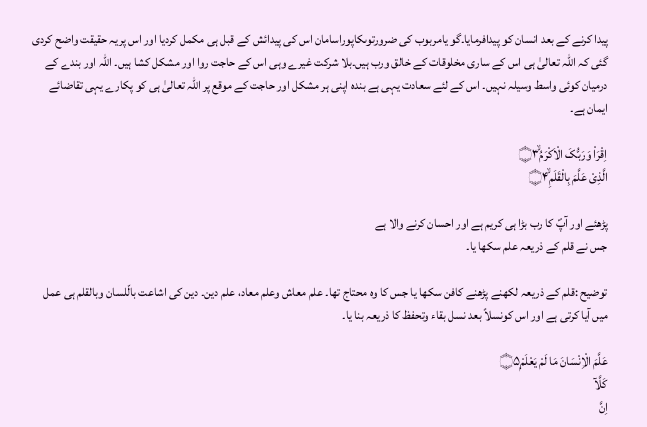پیدا کرنے کے بعد انسان کو پیدافرمایا۔گو یامربوب کی ضرورتوںکاپوراسامان اس کی پیدائش کے قبل ہی مکمل کردیا اور اس پریہ حقیقت واضح کردی گئی کہ اللہ تعالیٰ ہی اس کے ساری مخلوقات کے خالق ورب ہیں۔بلا شرکت غیرے وہی اس کے حاجت روا اور مشکل کشا ہیں۔ اللہ اور بندے کے درمیان کوئی واسط وسیلہ نہیں۔ اس کے لئے سعادت یہی ہے بندہ اپنی ہر مشکل اور حاجت کے موقع پر اللہ تعالیٰ ہی کو پکارے یہی تقاضائے ایمان ہے۔

اِقْرَاْ وَرَبُّکَ الْاَکْرَمُ۝۳ۙ
الَّذِیْ عَلَّمَ بِالْقَلَمِ۝۴ۙ

پڑھئے اور آپؐ کا رب بڑا ہی کریم ہے اور احسان کرنے والا ہے
جس نے قلم کے ذریعہ علم سکھا یا۔

توضیح :قلم کے ذریعہ لکھنے پڑھنے کافن سکھا یا جس کا وہ محتاج تھا۔ علم معاش وعلم معاد، علم دین۔ دین کی اشاعت بالّلسان وبالقلم ہی عمل میں آیا کرتی ہے اور اس کونسلاً بعد نسل بقاء وتحفظ کا ذریعہ بنا یا۔

عَلَّمَ الْاِنْسَانَ مَا لَمْ یَعْلَمْ۝۵ۭ
کَلَّآ
اِنَّ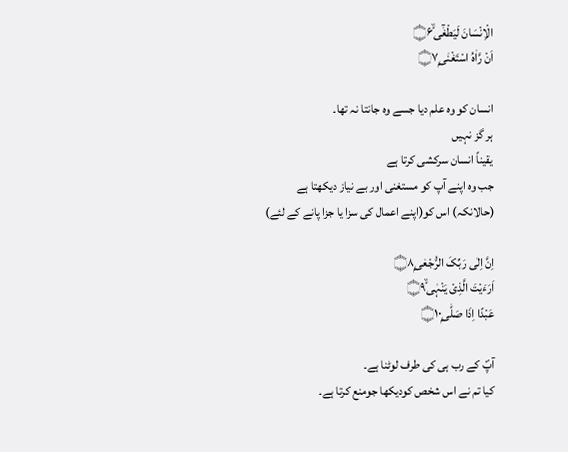الْاِنْسَانَ لَیَطْغٰٓى۝۶ۙ
اَنْ رَّاٰہُ اسْتَغْنٰى۝۷ۭ

انسان کو وہ علم دیا جسے وہ جانتا نہ تھا۔
ہر گز نہیں
یقیناً انسان سرکشی کرتا ہے
جب وہ اپنے آپ کو مستغنی اور بے نیاز دیکھتا ہے
(حالانکہ) اس کو(اپنے اعمال کی سزا یا جزا پانے کے لئے)

اِنَّ اِلٰى رَبِّکَ الرُّجْعٰى۝۸ۭ
اَرَءَیْتَ الَّذِیْ یَنْہٰى۝۹ۙ
عَبْدًا اِذَا صَلّٰى۝۱۰ۭ

آپؐ کے رب ہی کی طرف لوٹنا ہے۔
کیا تم نے اس شخص کودیکھا جومنع کرتا ہے۔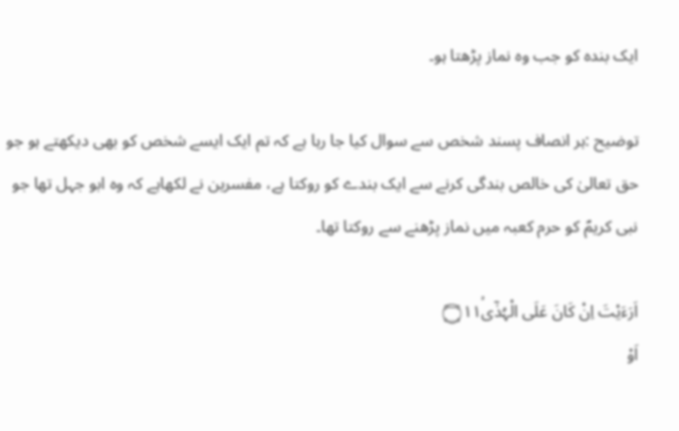ایک بندہ کو جب وہ نماز پڑھتا ہو۔

توضیح :ہر انصاف پسند شخص سے سوال کیا جا رہا ہے کہ تم ایک ایسے شخص کو بھی دیکھتے ہو جو حق تعالیٰ کی خالص بندگی کرنے سے ایک بندے کو روکتا ہے، مفسرین نے لکھاہے کہ وہ ابو جہل تھا جو نبی کریمؐ کو حرم کعبہ میں نماز پڑھنے سے روکتا تھا۔

اَرَءَیْتَ اِنْ کَانَ عَلَی الْہُدٰٓى۝۱۱ۙ
اَوْ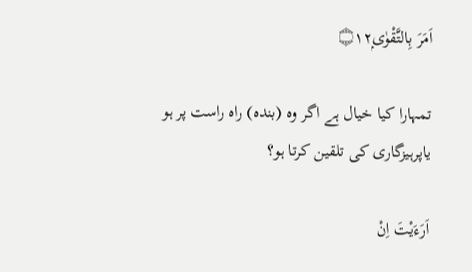اَمَرَ بِالتَّقْوٰى۝۱۲ۭ

تمہارا کیا خیال ہے اگر وہ (بندہ) راہ راست پر ہو
یاپرہیزگاری کی تلقین کرتا ہو؟

اَرَءَیْتَ اِنْ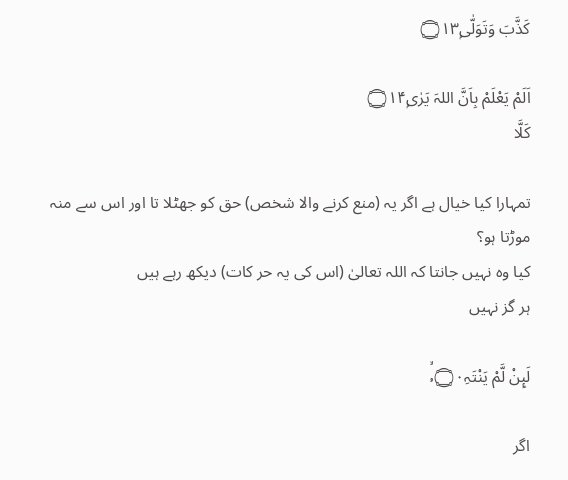کَذَّبَ وَتَوَلّٰى۝۱۳ۭ

اَلَمْ یَعْلَمْ بِاَنَّ اللہَ یَرٰى۝۱۴ۭ
کَلَّا

تمہارا کیا خیال ہے اگر یہ (منع کرنے والا شخص) حق کو جھٹلا تا اور اس سے منہ موڑتا ہو؟
کیا وہ نہیں جانتا کہ اللہ تعالیٰ (اس کی یہ حر کات) دیکھ رہے ہیں
ہر گز نہیں

لَىِٕنْ لَّمْ یَنْتَہِ۝۰ۥۙ

اگر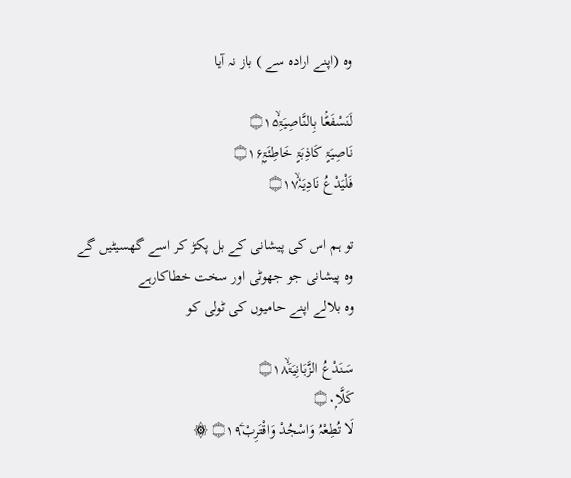وہ (اپنے ارادہ سے ) باز نہ آیا

لَنَسْفَعًۢا بِالنَّاصِیَۃِ۝۱۵ۙ
نَاصِیَۃٍ کَاذِبَۃٍ خَاطِئَۃٍ۝۱۶ۭ
فَلْیَدْعُ نَادِیَہٗ۝۱۷ۙ

تو ہم اس کی پیشانی کے بل پکڑ کر اسے گھسیٹیں گے
وہ پیشانی جو جھوٹی اور سخت خطاکارہے
وہ بلالے اپنے حامیوں کی ٹولی کو

سَـنَدْعُ الزَّبَانِیَۃَ۝۱۸ۙ
کَلَّا۝۰ۭ
لَا تُطِعْہُ وَاسْجُدْ وَاقْتَرِبْ۝۱۹ۧ ۞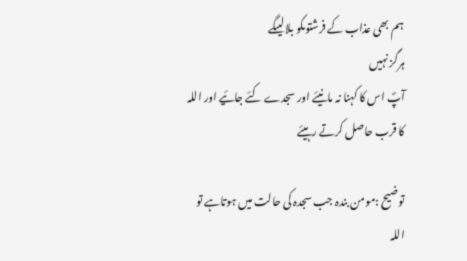ہم بھی عذاب کے فرشتوںکو بلالیںگے
ہرگز نہیں
آپؐ اس کا کہنا نہ مانیئے اور سجدے کئے جائیے اور اللہ کا قرب حاصل کرتے رہیئے

توضیح :مومن بندہ جب سجدہ کی حالت میں ہوتاہے تو اللہ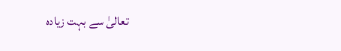تعالیٰ سے بہت زیادہ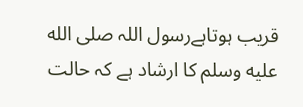قریب ہوتاہےرسول اللہ صلى الله عليه وسلم کا ارشاد ہے کہ حالت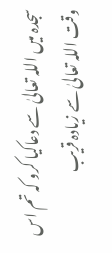سجدہ میں اللہ تعالیٰ سے دعاکیا کرو کہ تم اس وقت اللہ تعالیٰ سے زیادہ قریب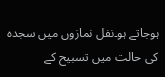ہوجاتے ہو۔نفل نمازوں میں سجدہ کی حالت میں تسبیح کے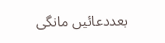بعددعائیں مانگی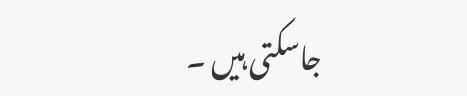جاسکتی ہیں ۔